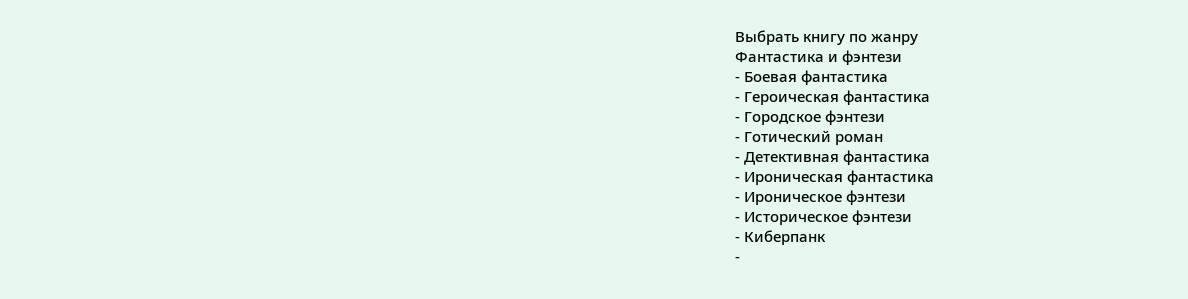Выбрать книгу по жанру
Фантастика и фэнтези
- Боевая фантастика
- Героическая фантастика
- Городское фэнтези
- Готический роман
- Детективная фантастика
- Ироническая фантастика
- Ироническое фэнтези
- Историческое фэнтези
- Киберпанк
-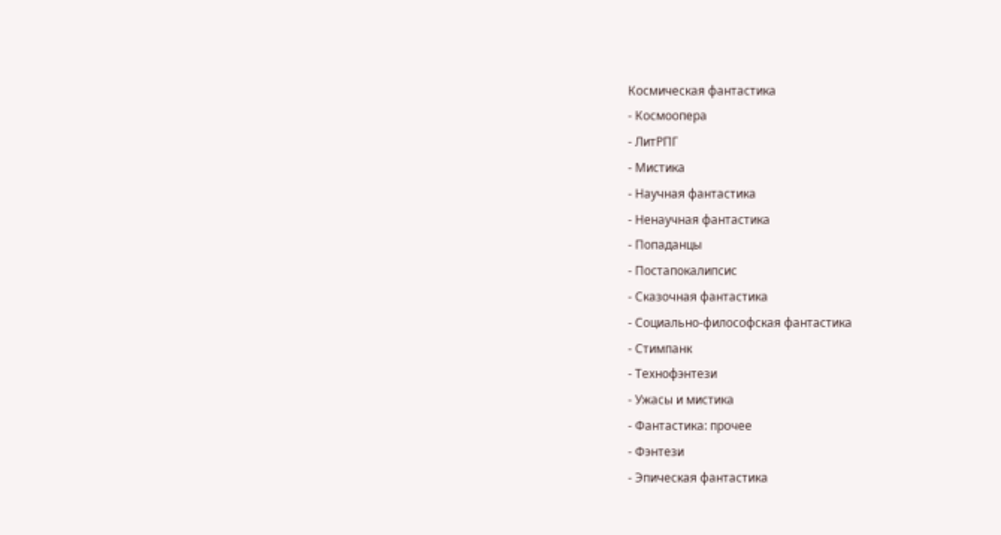Космическая фантастика
- Космоопера
- ЛитРПГ
- Мистика
- Научная фантастика
- Ненаучная фантастика
- Попаданцы
- Постапокалипсис
- Сказочная фантастика
- Социально-философская фантастика
- Стимпанк
- Технофэнтези
- Ужасы и мистика
- Фантастика: прочее
- Фэнтези
- Эпическая фантастика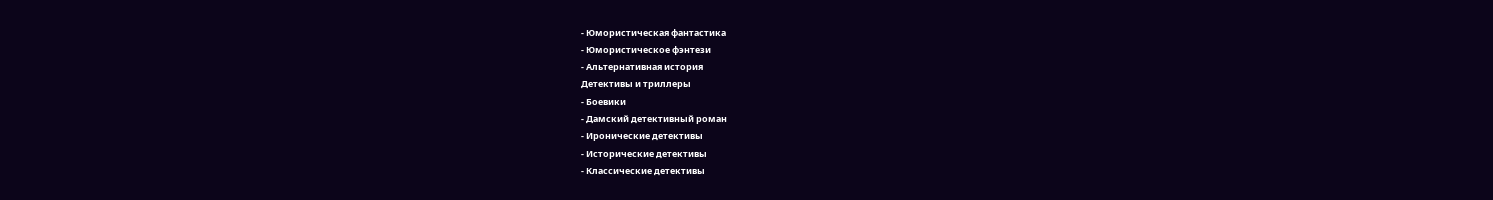- Юмористическая фантастика
- Юмористическое фэнтези
- Альтернативная история
Детективы и триллеры
- Боевики
- Дамский детективный роман
- Иронические детективы
- Исторические детективы
- Классические детективы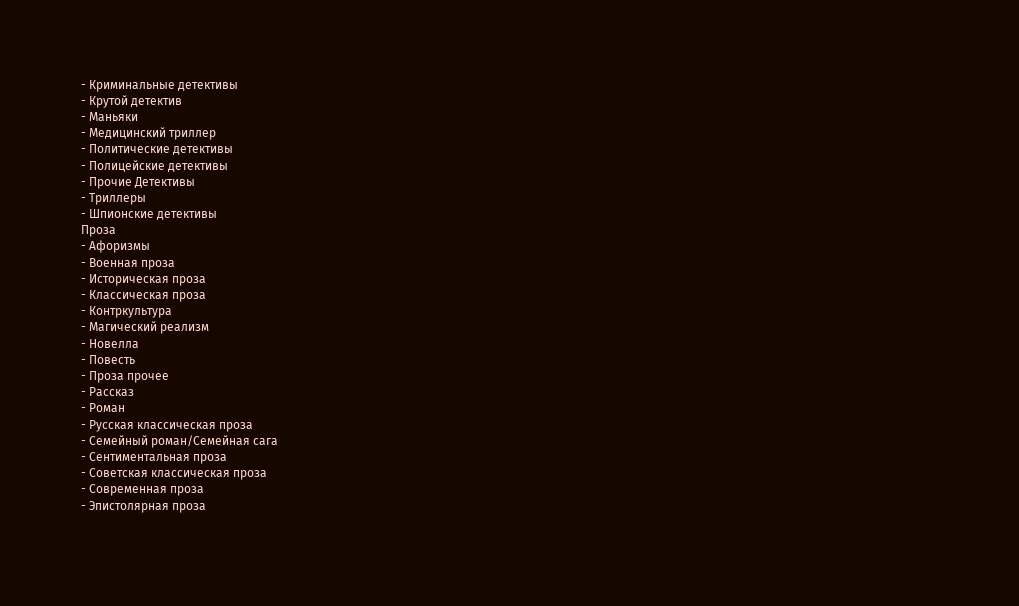- Криминальные детективы
- Крутой детектив
- Маньяки
- Медицинский триллер
- Политические детективы
- Полицейские детективы
- Прочие Детективы
- Триллеры
- Шпионские детективы
Проза
- Афоризмы
- Военная проза
- Историческая проза
- Классическая проза
- Контркультура
- Магический реализм
- Новелла
- Повесть
- Проза прочее
- Рассказ
- Роман
- Русская классическая проза
- Семейный роман/Семейная сага
- Сентиментальная проза
- Советская классическая проза
- Современная проза
- Эпистолярная проза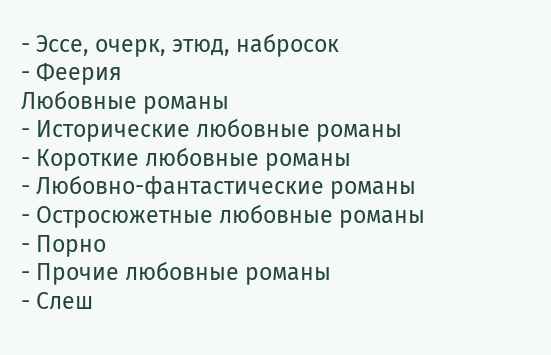- Эссе, очерк, этюд, набросок
- Феерия
Любовные романы
- Исторические любовные романы
- Короткие любовные романы
- Любовно-фантастические романы
- Остросюжетные любовные романы
- Порно
- Прочие любовные романы
- Слеш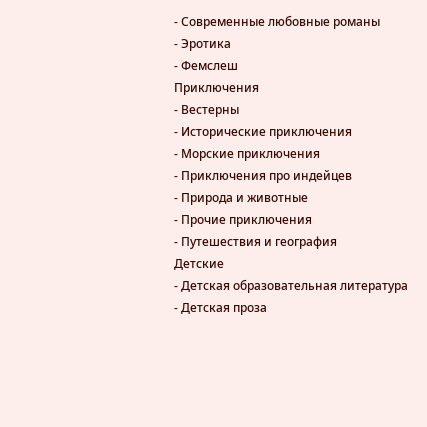- Современные любовные романы
- Эротика
- Фемслеш
Приключения
- Вестерны
- Исторические приключения
- Морские приключения
- Приключения про индейцев
- Природа и животные
- Прочие приключения
- Путешествия и география
Детские
- Детская образовательная литература
- Детская проза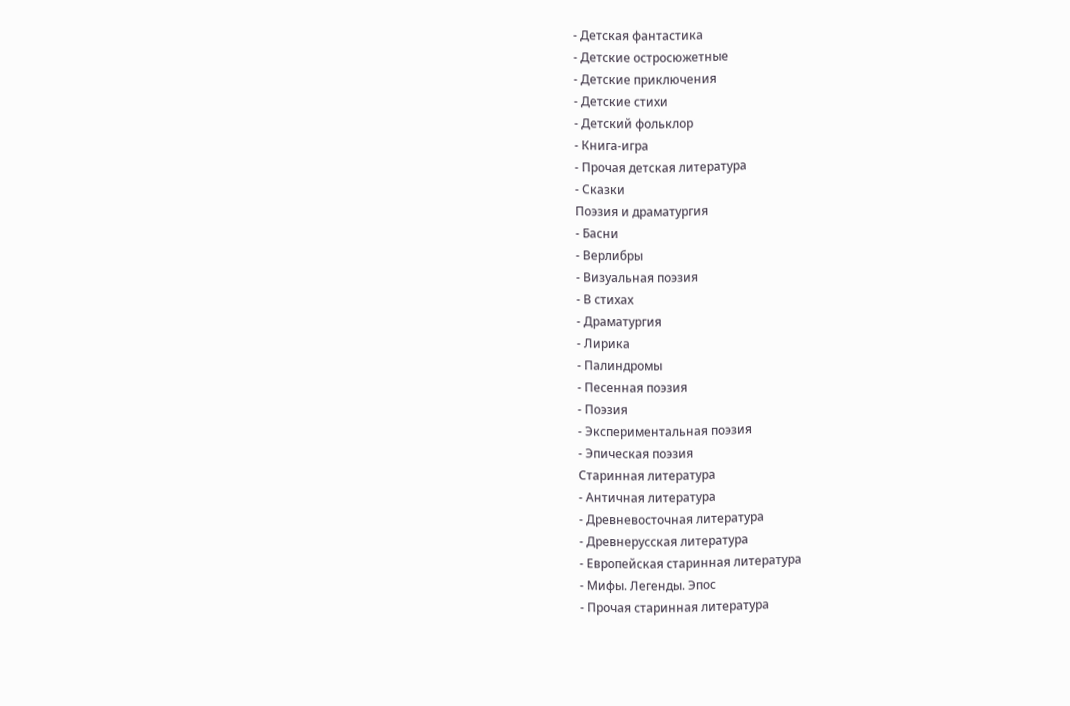- Детская фантастика
- Детские остросюжетные
- Детские приключения
- Детские стихи
- Детский фольклор
- Книга-игра
- Прочая детская литература
- Сказки
Поэзия и драматургия
- Басни
- Верлибры
- Визуальная поэзия
- В стихах
- Драматургия
- Лирика
- Палиндромы
- Песенная поэзия
- Поэзия
- Экспериментальная поэзия
- Эпическая поэзия
Старинная литература
- Античная литература
- Древневосточная литература
- Древнерусская литература
- Европейская старинная литература
- Мифы. Легенды. Эпос
- Прочая старинная литература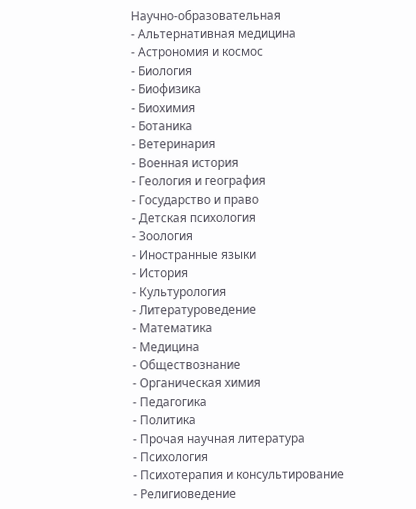Научно-образовательная
- Альтернативная медицина
- Астрономия и космос
- Биология
- Биофизика
- Биохимия
- Ботаника
- Ветеринария
- Военная история
- Геология и география
- Государство и право
- Детская психология
- Зоология
- Иностранные языки
- История
- Культурология
- Литературоведение
- Математика
- Медицина
- Обществознание
- Органическая химия
- Педагогика
- Политика
- Прочая научная литература
- Психология
- Психотерапия и консультирование
- Религиоведение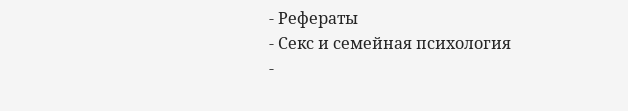- Рефераты
- Секс и семейная психология
-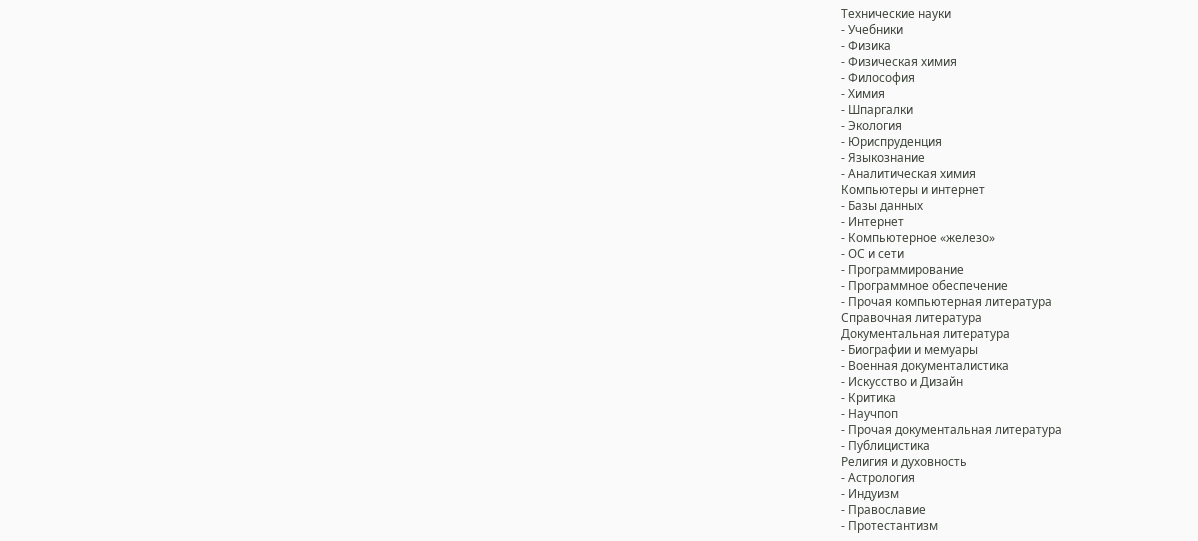Технические науки
- Учебники
- Физика
- Физическая химия
- Философия
- Химия
- Шпаргалки
- Экология
- Юриспруденция
- Языкознание
- Аналитическая химия
Компьютеры и интернет
- Базы данных
- Интернет
- Компьютерное «железо»
- ОС и сети
- Программирование
- Программное обеспечение
- Прочая компьютерная литература
Справочная литература
Документальная литература
- Биографии и мемуары
- Военная документалистика
- Искусство и Дизайн
- Критика
- Научпоп
- Прочая документальная литература
- Публицистика
Религия и духовность
- Астрология
- Индуизм
- Православие
- Протестантизм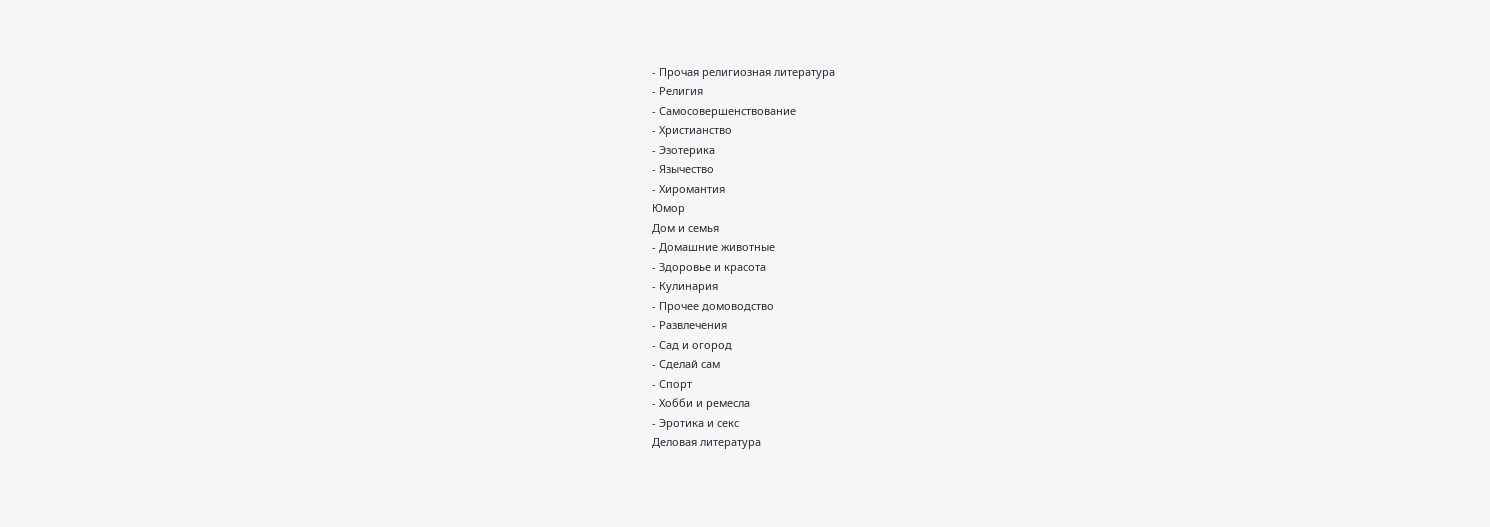- Прочая религиозная литература
- Религия
- Самосовершенствование
- Христианство
- Эзотерика
- Язычество
- Хиромантия
Юмор
Дом и семья
- Домашние животные
- Здоровье и красота
- Кулинария
- Прочее домоводство
- Развлечения
- Сад и огород
- Сделай сам
- Спорт
- Хобби и ремесла
- Эротика и секс
Деловая литература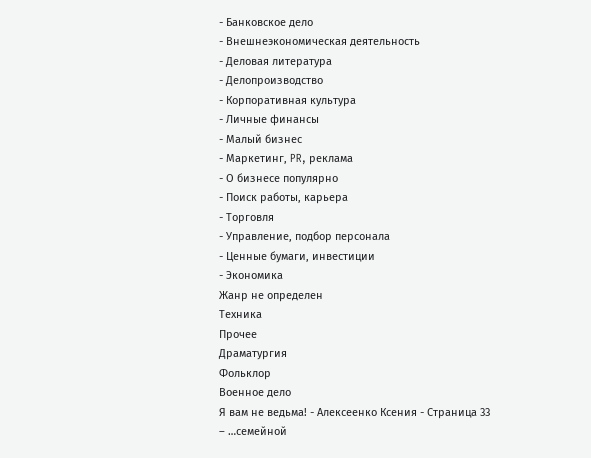- Банковское дело
- Внешнеэкономическая деятельность
- Деловая литература
- Делопроизводство
- Корпоративная культура
- Личные финансы
- Малый бизнес
- Маркетинг, PR, реклама
- О бизнесе популярно
- Поиск работы, карьера
- Торговля
- Управление, подбор персонала
- Ценные бумаги, инвестиции
- Экономика
Жанр не определен
Техника
Прочее
Драматургия
Фольклор
Военное дело
Я вам не ведьма! - Алексеенко Ксения - Страница 33
– …семейной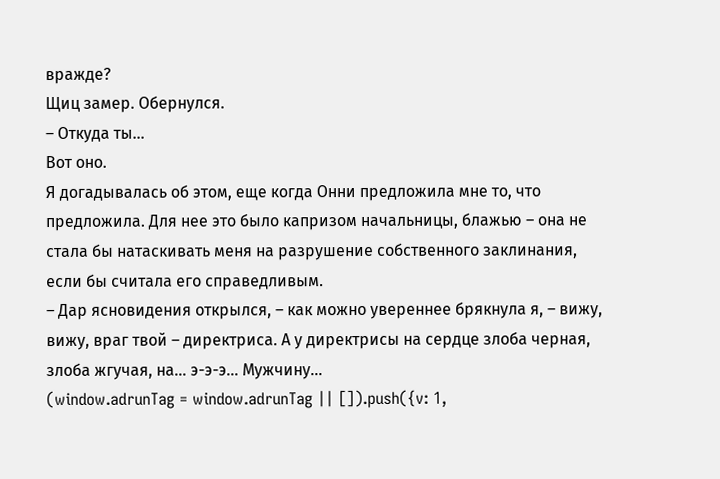вражде?
Щиц замер. Обернулся.
– Откуда ты…
Вот оно.
Я догадывалась об этом, еще когда Онни предложила мне то, что предложила. Для нее это было капризом начальницы, блажью – она не стала бы натаскивать меня на разрушение собственного заклинания, если бы считала его справедливым.
– Дар ясновидения открылся, – как можно увереннее брякнула я, – вижу, вижу, враг твой – директриса. А у директрисы на сердце злоба черная, злоба жгучая, на… э-э-э… Мужчину…
(window.adrunTag = window.adrunTag || []).push({v: 1,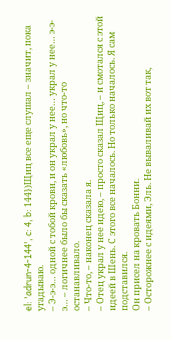el: 'adrun-4-144', c: 4, b: 144})Щиц все еще слушал – значит, пока угадываю.
– Э-э-э… одной с тобой крови, и он украл у нее… украл у нее… э-э-э… – логичнее было бы сказать «любовь», но что-то останавливало.
– Что-то, – наконец сказала я.
– Отец украл у нее идею, – просто сказал Щиц, – и смотался с этой идеей в Шень. С этого все началось. Но только началось. Я сам подставился.
Он присел на кровать Бонни.
– Осторожнее с идеями, Эль. Не вываливай их вот так,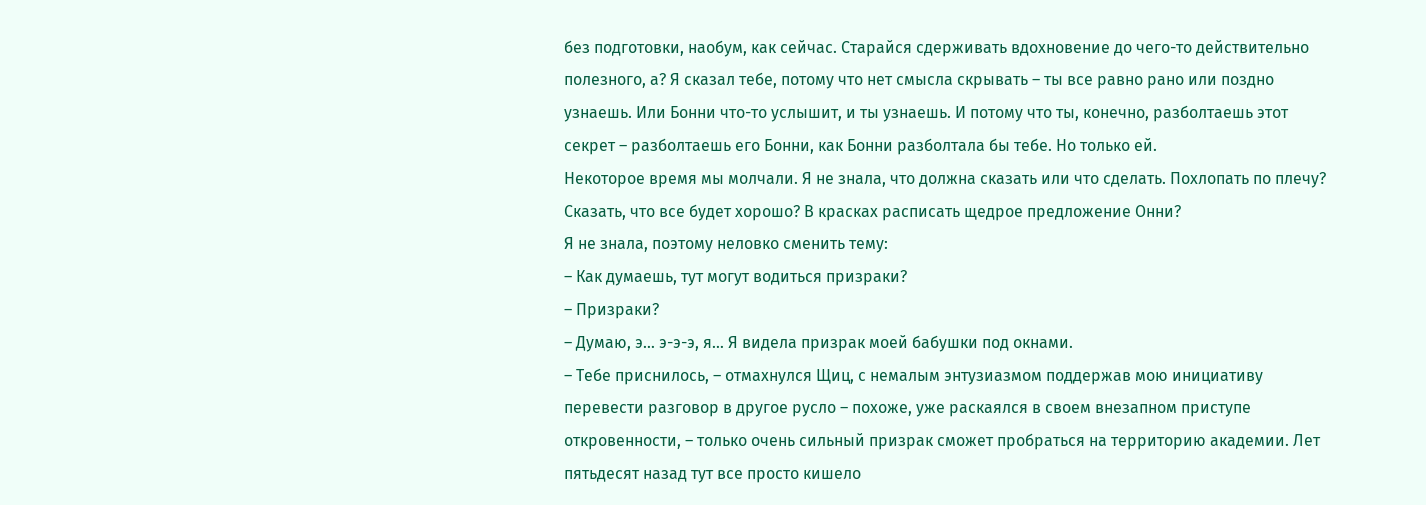без подготовки, наобум, как сейчас. Старайся сдерживать вдохновение до чего-то действительно полезного, а? Я сказал тебе, потому что нет смысла скрывать – ты все равно рано или поздно узнаешь. Или Бонни что-то услышит, и ты узнаешь. И потому что ты, конечно, разболтаешь этот секрет – разболтаешь его Бонни, как Бонни разболтала бы тебе. Но только ей.
Некоторое время мы молчали. Я не знала, что должна сказать или что сделать. Похлопать по плечу? Сказать, что все будет хорошо? В красках расписать щедрое предложение Онни?
Я не знала, поэтому неловко сменить тему:
– Как думаешь, тут могут водиться призраки?
– Призраки?
– Думаю, э… э-э-э, я… Я видела призрак моей бабушки под окнами.
– Тебе приснилось, – отмахнулся Щиц, с немалым энтузиазмом поддержав мою инициативу перевести разговор в другое русло – похоже, уже раскаялся в своем внезапном приступе откровенности, – только очень сильный призрак сможет пробраться на территорию академии. Лет пятьдесят назад тут все просто кишело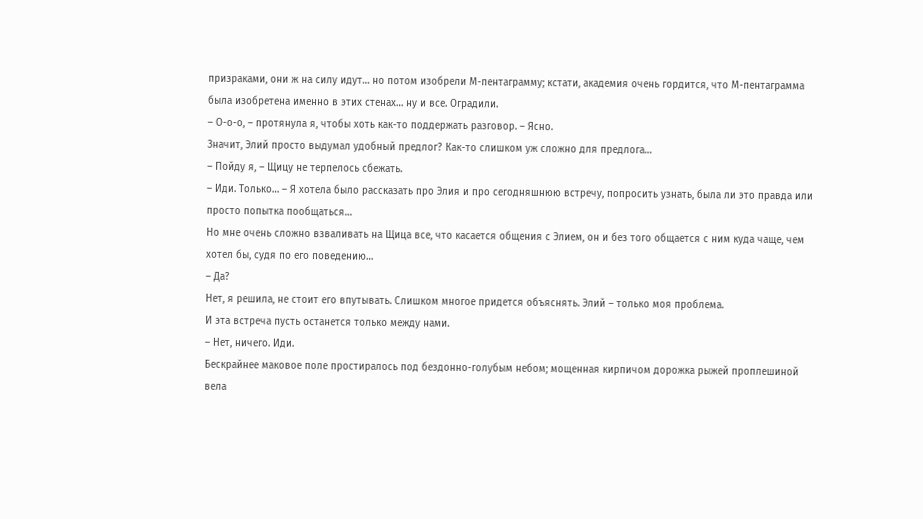призраками, они ж на силу идут… но потом изобрели М-пентаграмму; кстати, академия очень гордится, что М-пентаграмма была изобретена именно в этих стенах… ну и все. Оградили.
– О-о-о, – протянула я, чтобы хоть как-то поддержать разговор. – Ясно.
Значит, Элий просто выдумал удобный предлог? Как-то слишком уж сложно для предлога…
– Пойду я, – Щицу не терпелось сбежать.
– Иди. Только… – Я хотела было рассказать про Элия и про сегодняшнюю встречу, попросить узнать, была ли это правда или просто попытка пообщаться…
Но мне очень сложно взваливать на Щица все, что касается общения с Элием, он и без того общается с ним куда чаще, чем хотел бы, судя по его поведению…
– Да?
Нет, я решила, не стоит его впутывать. Слишком многое придется объяснять. Элий – только моя проблема.
И эта встреча пусть останется только между нами.
– Нет, ничего. Иди.
Бескрайнее маковое поле простиралось под бездонно-голубым небом; мощенная кирпичом дорожка рыжей проплешиной вела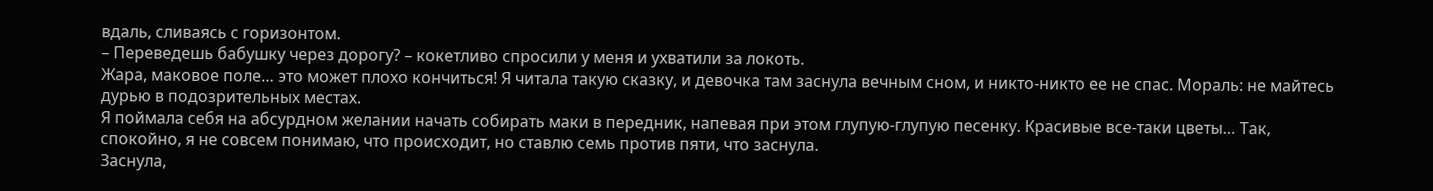вдаль, сливаясь с горизонтом.
– Переведешь бабушку через дорогу? – кокетливо спросили у меня и ухватили за локоть.
Жара, маковое поле… это может плохо кончиться! Я читала такую сказку, и девочка там заснула вечным сном, и никто-никто ее не спас. Мораль: не майтесь дурью в подозрительных местах.
Я поймала себя на абсурдном желании начать собирать маки в передник, напевая при этом глупую-глупую песенку. Красивые все-таки цветы… Так, спокойно, я не совсем понимаю, что происходит, но ставлю семь против пяти, что заснула.
Заснула,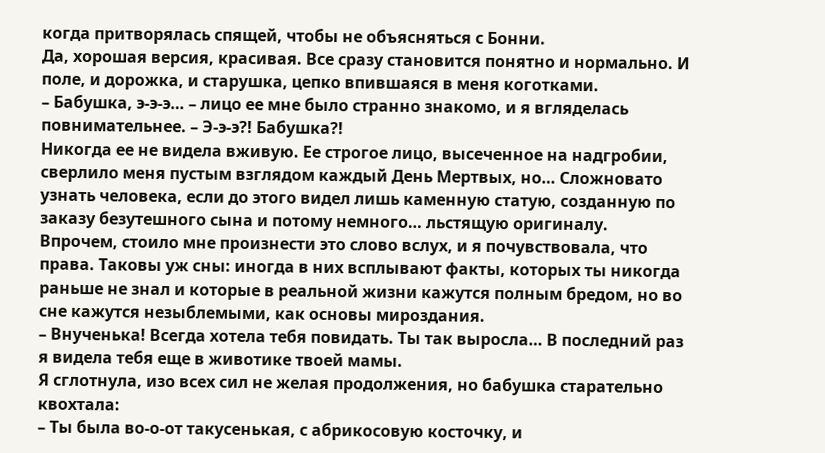когда притворялась спящей, чтобы не объясняться с Бонни.
Да, хорошая версия, красивая. Все сразу становится понятно и нормально. И поле, и дорожка, и старушка, цепко впившаяся в меня коготками.
– Бабушка, э-э-э… – лицо ее мне было странно знакомо, и я вгляделась повнимательнее. – Э-э-э?! Бабушка?!
Никогда ее не видела вживую. Ее строгое лицо, высеченное на надгробии, сверлило меня пустым взглядом каждый День Мертвых, но… Сложновато узнать человека, если до этого видел лишь каменную статую, созданную по заказу безутешного сына и потому немного… льстящую оригиналу.
Впрочем, стоило мне произнести это слово вслух, и я почувствовала, что права. Таковы уж сны: иногда в них всплывают факты, которых ты никогда раньше не знал и которые в реальной жизни кажутся полным бредом, но во сне кажутся незыблемыми, как основы мироздания.
– Внученька! Всегда хотела тебя повидать. Ты так выросла… В последний раз я видела тебя еще в животике твоей мамы.
Я сглотнула, изо всех сил не желая продолжения, но бабушка старательно квохтала:
– Ты была во-о-от такусенькая, с абрикосовую косточку, и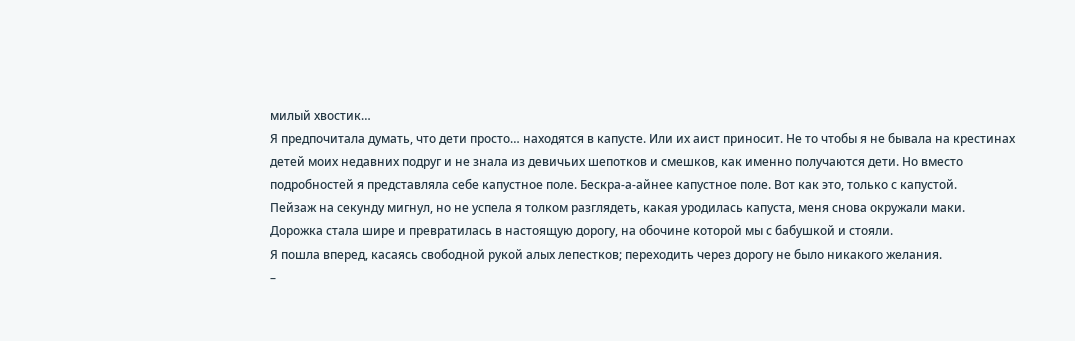милый хвостик…
Я предпочитала думать, что дети просто… находятся в капусте. Или их аист приносит. Не то чтобы я не бывала на крестинах детей моих недавних подруг и не знала из девичьих шепотков и смешков, как именно получаются дети. Но вместо подробностей я представляла себе капустное поле. Бескра-а-айнее капустное поле. Вот как это, только с капустой.
Пейзаж на секунду мигнул, но не успела я толком разглядеть, какая уродилась капуста, меня снова окружали маки.
Дорожка стала шире и превратилась в настоящую дорогу, на обочине которой мы с бабушкой и стояли.
Я пошла вперед, касаясь свободной рукой алых лепестков; переходить через дорогу не было никакого желания.
–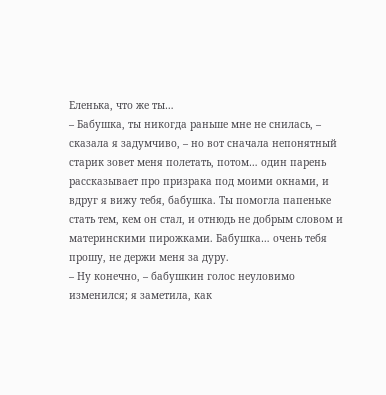Еленька, что же ты…
– Бабушка, ты никогда раньше мне не снилась, – сказала я задумчиво, – но вот сначала непонятный старик зовет меня полетать, потом… один парень рассказывает про призрака под моими окнами, и вдруг я вижу тебя, бабушка. Ты помогла папеньке стать тем, кем он стал, и отнюдь не добрым словом и материнскими пирожками. Бабушка… очень тебя прошу, не держи меня за дуру.
– Ну конечно, – бабушкин голос неуловимо изменился; я заметила, как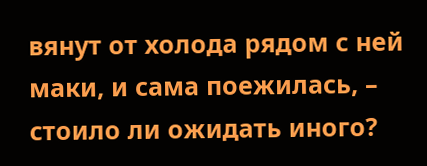вянут от холода рядом с ней маки, и сама поежилась, – стоило ли ожидать иного?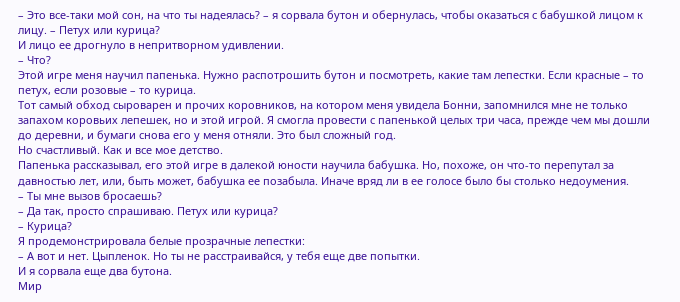– Это все-таки мой сон, на что ты надеялась? – я сорвала бутон и обернулась, чтобы оказаться с бабушкой лицом к лицу. – Петух или курица?
И лицо ее дрогнуло в непритворном удивлении.
– Что?
Этой игре меня научил папенька. Нужно распотрошить бутон и посмотреть, какие там лепестки. Если красные – то петух, если розовые – то курица.
Тот самый обход сыроварен и прочих коровников, на котором меня увидела Бонни, запомнился мне не только запахом коровьих лепешек, но и этой игрой. Я смогла провести с папенькой целых три часа, прежде чем мы дошли до деревни, и бумаги снова его у меня отняли. Это был сложный год.
Но счастливый. Как и все мое детство.
Папенька рассказывал, его этой игре в далекой юности научила бабушка. Но, похоже, он что-то перепутал за давностью лет, или, быть может, бабушка ее позабыла. Иначе вряд ли в ее голосе было бы столько недоумения.
– Ты мне вызов бросаешь?
– Да так, просто спрашиваю. Петух или курица?
– Курица?
Я продемонстрировала белые прозрачные лепестки:
– А вот и нет. Цыпленок. Но ты не расстраивайся, у тебя еще две попытки.
И я сорвала еще два бутона.
Мир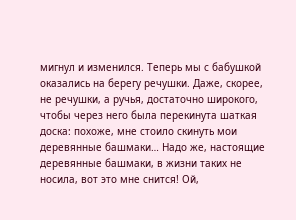мигнул и изменился. Теперь мы с бабушкой оказались на берегу речушки. Даже, скорее, не речушки, а ручья, достаточно широкого, чтобы через него была перекинута шаткая доска: похоже, мне стоило скинуть мои деревянные башмаки… Надо же, настоящие деревянные башмаки, в жизни таких не носила, вот это мне снится! Ой,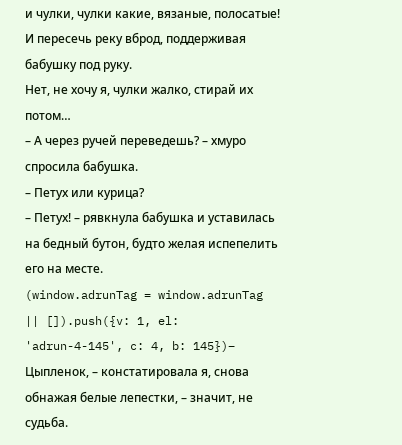и чулки, чулки какие, вязаные, полосатые! И пересечь реку вброд, поддерживая бабушку под руку.
Нет, не хочу я, чулки жалко, стирай их потом…
– А через ручей переведешь? – хмуро спросила бабушка.
– Петух или курица?
– Петух! – рявкнула бабушка и уставилась на бедный бутон, будто желая испепелить его на месте.
(window.adrunTag = window.adrunTag || []).push({v: 1, el: 'adrun-4-145', c: 4, b: 145})– Цыпленок, – констатировала я, снова обнажая белые лепестки, – значит, не судьба.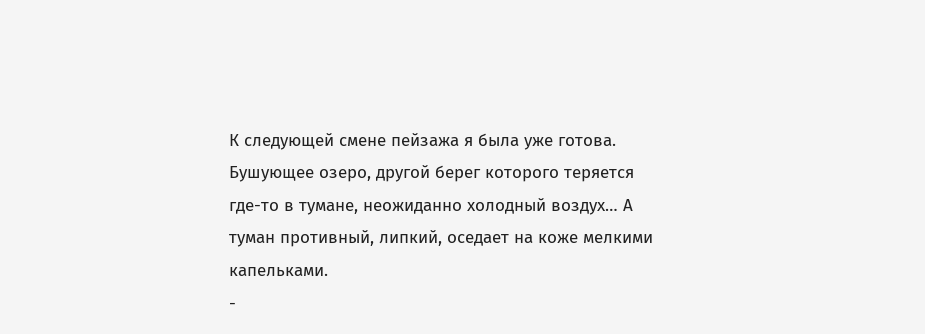К следующей смене пейзажа я была уже готова.
Бушующее озеро, другой берег которого теряется где-то в тумане, неожиданно холодный воздух… А туман противный, липкий, оседает на коже мелкими капельками.
-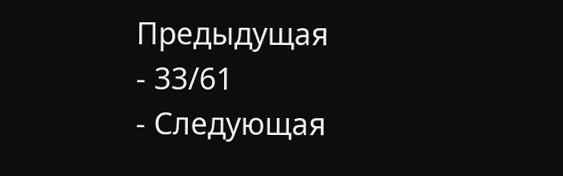Предыдущая
- 33/61
- Следующая